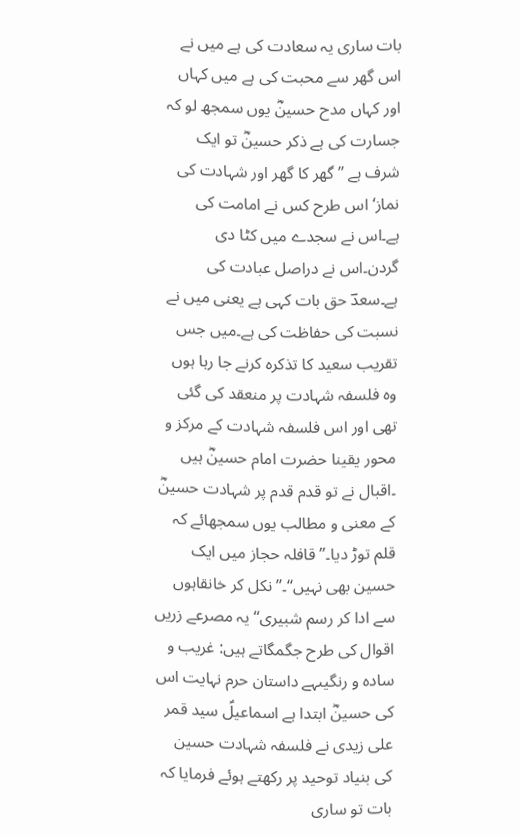بات ساری یہ سعادت کی ہے میں نے اس گھر سے محبت کی ہے میں کہاں اور کہاں مدح حسینؓ یوں سمجھ لو کہ جسارت کی ہے ذکر حسینؓ تو ایک شرف ہے ’’گھر کا گھر اور شہادت کی نماز‘ اس طرح کس نے امامت کی ہے۔اس نے سجدے میں کٹا دی گردن۔اس نے دراصل عبادت کی ہے۔سعدؔ حق بات کہی ہے یعنی میں نے نسبت کی حفاظت کی ہے۔میں جس تقریب سعید کا تذکرہ کرنے جا رہا ہوں وہ فلسفہ شہادت پر منعقد کی گئی تھی اور اس فلسفہ شہادت کے مرکز و محور یقینا حضرت امام حسینؓ ہیں ۔اقبال نے تو قدم قدم پر شہادت حسینؓ کے معنی و مطالب یوں سمجھائے کہ قلم توڑ دیا۔’’ قافلہ حجاز میں ایک حسین بھی نہیں‘‘۔’’نکل کر خانقاہوں سے ادا کر رسم شبیری‘‘یہ مصرعے زریں اقوال کی طرح جگمگاتے ہیں: غریب و سادہ و رنگیںہے داستان حرم نہایت اس کی حسینؓ ابتدا ہے اسماعیلؑ سید قمر علی زیدی نے فلسفہ شہادت حسین کی بنیاد توحید پر رکھتے ہوئے فرمایا کہ بات تو ساری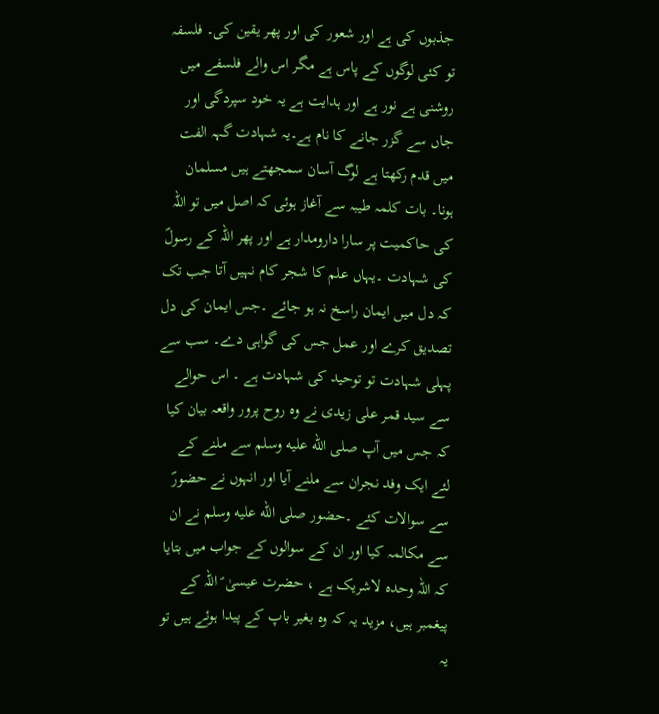جذبوں کی ہے اور شعور کی اور پھر یقین کی۔ فلسفہ تو کئی لوگوں کے پاس ہے مگر اس والے فلسفے میں روشنی ہے نور ہے اور ہدایت ہے یہ خود سپردگی اور جاں سے گزر جانے کا نام ہے۔یہ شہادت گہہ الفت میں قدم رکھتا ہے لوگ آسان سمجھتے ہیں مسلمان ہونا۔ بات کلمہ طیبہ سے آغاز ہوئی کہ اصل میں تو اللہ کی حاکمیت پر سارا دارومدار ہے اور پھر اللہ کے رسولؐ کی شہادت ۔یہاں علم کا شجر کام نہیں آتا جب تک کہ دل میں ایمان راسخ نہ ہو جائے ۔جس ایمان کی دل تصدیق کرے اور عمل جس کی گواہی دے۔ سب سے پہلی شہادت تو توحید کی شہادت ہے ۔ اس حوالے سے سید قمر علی زیدی نے وہ روح پرور واقعہ بیان کیا کہ جس میں آپ صلى الله عليه وسلم سے ملنے کے لئے ایک وفد نجران سے ملنے آیا اور انہوں نے حضورؐ سے سوالات کئے ۔حضور صلى الله عليه وسلم نے ان سے مکالمہ کیا اور ان کے سوالوں کے جواب میں بتایا کہ اللہ وحدہ لاشریک ہے ، حضرت عیسیٰ ؑ اللہ کے پیغمبر ہیں، مزید یہ کہ وہ بغیر باپ کے پیدا ہوئے ہیں تو یہ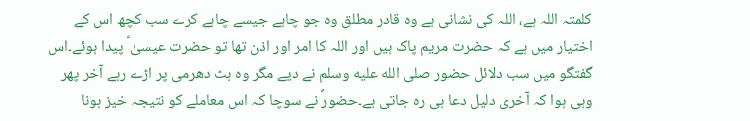کلمتہ اللہ ہے، اللہ کی نشانی ہے وہ قادر مطلق وہ جو چاہے جیسے چاہے کرے سب کچھ اس کے اختیار میں ہے کہ حضرت مریم پاک ہیں اور اللہ کا امر اور اذن تھا تو حضرت عیسیٰ ؑ پیدا ہوئے۔اس گفتگو میں سب دلائل حضور صلى الله عليه وسلم نے دیے مگر وہ ہٹ دھرمی پر اڑے رہے آخر پھر وہی ہوا کہ آخری دلیل دعا ہی رہ جاتی ہے۔حضورؐ نے سوچا کہ اس معاملے کو نتیجہ خیز ہونا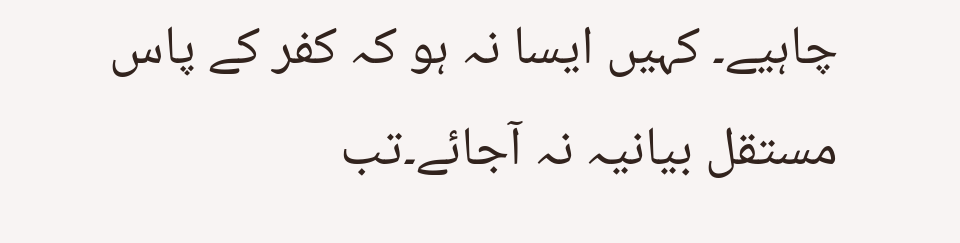چاہیے۔ کہیں ایسا نہ ہو کہ کفر کے پاس مستقل بیانیہ نہ آجائے۔تب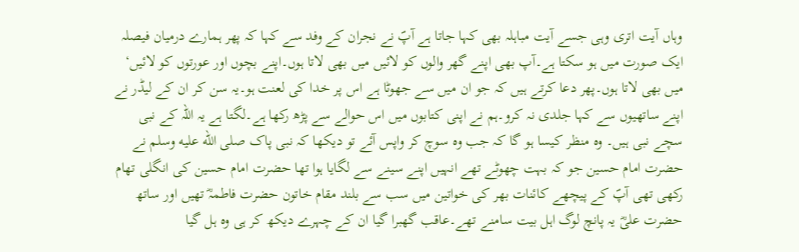وہاں آیت اتری وہی جسے آیت مباہلہ بھی کہا جاتا ہے آپؐ نے نجران کے وفد سے کہا کہ پھر ہمارے درمیان فیصلہ ایک صورت میں ہو سکتا ہے۔آپ بھی اپنے گھر والوں کو لائیں میں بھی لاتا ہوں۔اپنے بچوں اور عورتوں کو لائیں‘ میں بھی لاتا ہوں۔پھر دعا کرتے ہیں کہ جو ان میں سے جھوٹا ہے اس پر خدا کی لعنت ہو۔یہ سن کر ان کے لیڈر نے اپنے ساتھیوں سے کہا جلدی نہ کرو۔ہم نے اپنی کتابوں میں اس حوالے سے پڑھ رکھا ہے۔لگتا ہے یہ اللہ کے نبی سچے نبی ہیں۔ وہ منظر کیسا ہو گا کہ جب وہ سوچ کر واپس آئے تو دیکھا کہ نبی پاک صلى الله عليه وسلم نے حضرت امام حسین جو کہ بہت چھوٹے تھے انہیں اپنے سینے سے لگایا ہوا تھا حضرت امام حسین کی انگلی تھام رکھی تھی آپؐ کے پیچھے کائنات بھر کی خواتین میں سب سے بلند مقام خاتون حضرت فاطمہؓ تھیں اور ساتھ حضرت علیؓ یہ پانچ لوگ اہل بیت سامنے تھے۔عاقب گھبرا گیا ان کے چہرے دیکھ کر ہی وہ ہل گیا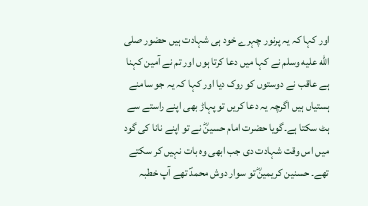اور کہا کہ یہ پرنور چہرے خود ہی شہادت ہیں حضور صلى الله عليه وسلم نے کہا میں دعا کرتا ہوں اور تم نے آمین کہنا ہے عاقب نے دوستوں کو روک دیا اور کہا کہ یہ جو سامنے ہستیاں ہیں اگرچہ یہ دعا کریں تو پہاڑ بھی اپنے راستے سے ہٹ سکتا ہے۔گویا حضرت امام حسینؓ نے تو اپنے نانا کی گود میں اس وقت شہادت دی جب ابھی وہ بات نہیں کر سکتے تھے۔ حسنین کریمینؓ تو سوار دوش محمدؐ تھے آپ خطبہ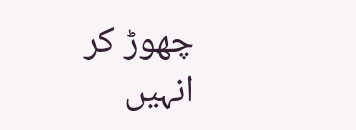چھوڑ کر انہیں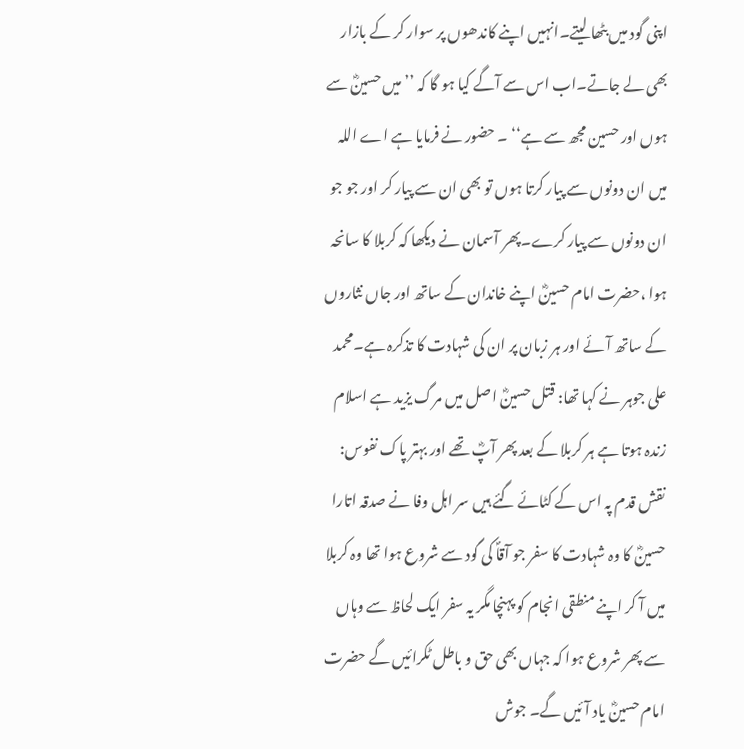اپنی گود میں بٹھا لیتے۔انہیں اپنے کاندھوں پر سوار کر کے بازار بھی لے جاتے۔اب اس سے آگے کیا ہو گا کہ ’’میں حسینؓ سے ہوں اور حسین مجھ سے ہے‘‘ ۔ حضور نے فرمایا ہے اے اللہ میں ان دونوں سے پیار کرتا ہوں تو بھی ان سے پیار کر اور جو جو ان دونوں سے پیار کرے۔پھر آسمان نے دیکھا کہ کربلا کا سانحہ ہوا ،حضرت امام حسینؓ اپنے خاندان کے ساتھ اور جاں نثاروں کے ساتھ آئے اور ہر زبان پر ان کی شہادت کا تذکرہ ہے۔محمد علی جوہر نے کہا تھا: قتل حسینؓ اصل میں مرگ یزید ہے اسلام زندہ ہوتا ہے ہر کربلا کے بعد پھر آپؓ تھے اور بہتر پاک نفوس: نقش قدم پہ اس کے کٹائے گئے ہیں سر اہل وفا نے صدقہ اتارا حسینؓ کا وہ شہادت کا سفر جو آقاؐ کی گود سے شروع ہوا تھا وہ کربلا میں آ کر اپنے منطقی انجام کو پہنچا مگر یہ سفر ایک لحاظ سے وہاں سے پھر شروع ہوا کہ جہاں بھی حق و باطل ٹکرائیں گے حضرت امام حسینؓ یاد آئیں گے۔ جوش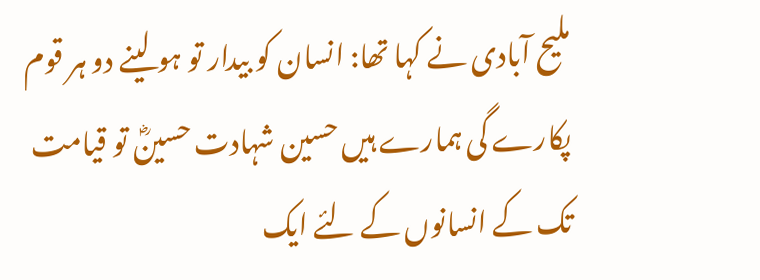ملیح آبادی نے کہا تھا: انسان کو بیدار تو ہو لینے دو ہر قوم پکارے گی ہمارے ہیں حسین شہادت حسینؓ تو قیامت تک کے انسانوں کے لئے ایک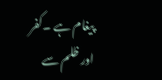پیغام ہے ۔کفر اور ظلم سے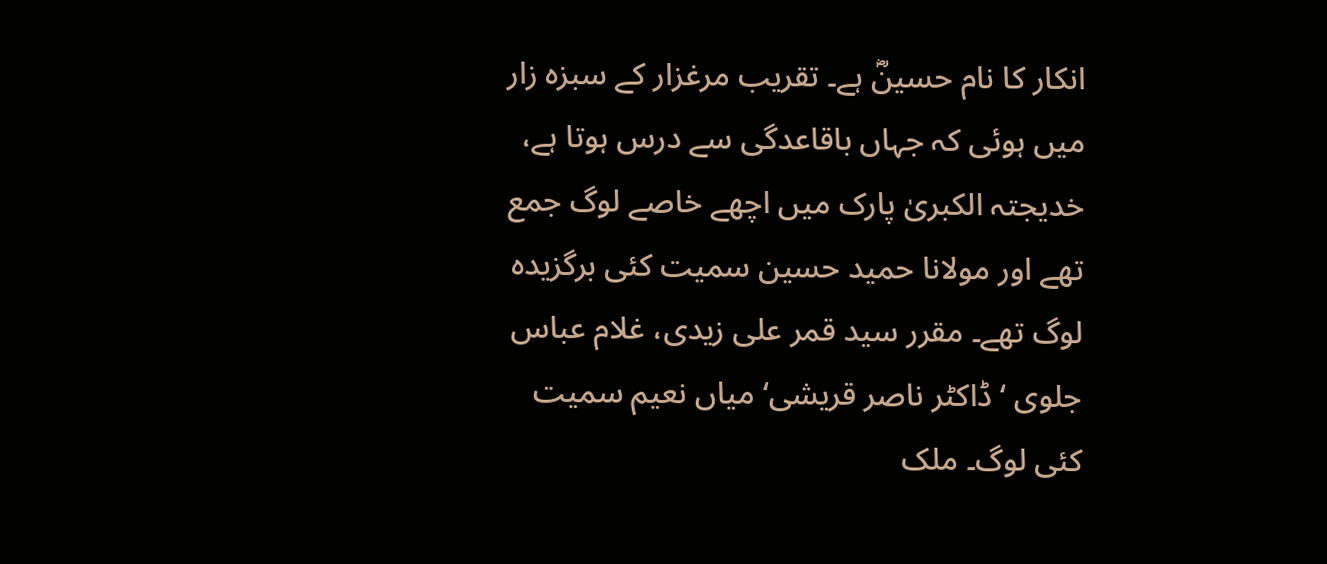انکار کا نام حسینؓ ہے۔ تقریب مرغزار کے سبزہ زار میں ہوئی کہ جہاں باقاعدگی سے درس ہوتا ہے، خدیجتہ الکبریٰ پارک میں اچھے خاصے لوگ جمع تھے اور مولانا حمید حسین سمیت کئی برگزیدہ لوگ تھے۔ مقرر سید قمر علی زیدی، غلام عباس جلوی ‘ ڈاکٹر ناصر قریشی‘ میاں نعیم سمیت کئی لوگ۔ ملک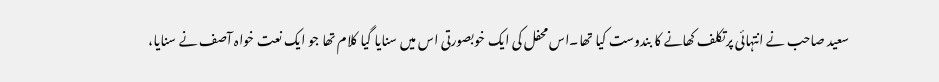سعید صاحب نے انتہائی پرتکلف کھانے کا بندوست کیا تھا۔اس محفل کی ایک خوبصورتی اس میں سنایا گیا کلام تھا جو ایک نعت خواہ آصف نے سنایا،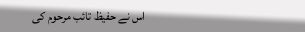اس نے حفیظ تائب مرحوم کی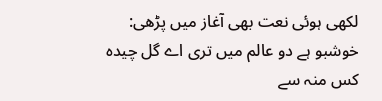لکھی ہوئی نعت بھی آغاز میں پڑھی: خوشبو ہے دو عالم میں تری اے گل چیدہ کس منہ سے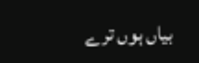بیاں ہوں ترے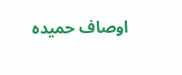اوصاف حمیدہ